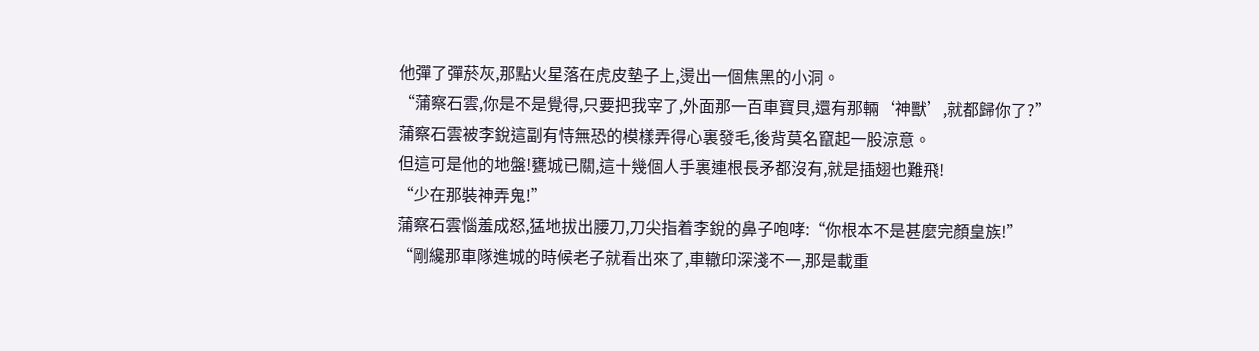他彈了彈菸灰,那點火星落在虎皮墊子上,燙出一個焦黑的小洞。
“蒲察石雲,你是不是覺得,只要把我宰了,外面那一百車寶貝,還有那輛‘神獸’,就都歸你了?”
蒲察石雲被李銳這副有恃無恐的模樣弄得心裏發毛,後背莫名竄起一股涼意。
但這可是他的地盤!甕城已關,這十幾個人手裏連根長矛都沒有,就是插翅也難飛!
“少在那裝神弄鬼!”
蒲察石雲惱羞成怒,猛地拔出腰刀,刀尖指着李銳的鼻子咆哮:“你根本不是甚麼完顏皇族!”
“剛纔那車隊進城的時候老子就看出來了,車轍印深淺不一,那是載重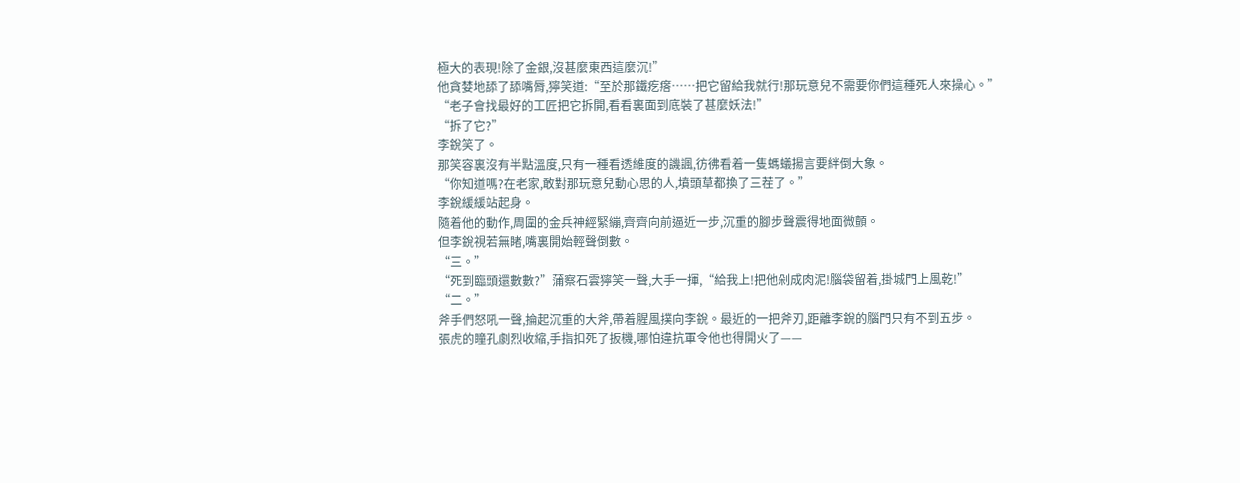極大的表現!除了金銀,沒甚麼東西這麼沉!”
他貪婪地舔了舔嘴脣,獰笑道:“至於那鐵疙瘩……把它留給我就行!那玩意兒不需要你們這種死人來操心。”
“老子會找最好的工匠把它拆開,看看裏面到底裝了甚麼妖法!”
“拆了它?”
李銳笑了。
那笑容裏沒有半點溫度,只有一種看透維度的譏諷,彷彿看着一隻螞蟻揚言要絆倒大象。
“你知道嗎?在老家,敢對那玩意兒動心思的人,墳頭草都換了三茬了。”
李銳緩緩站起身。
隨着他的動作,周圍的金兵神經緊繃,齊齊向前逼近一步,沉重的腳步聲震得地面微顫。
但李銳視若無睹,嘴裏開始輕聲倒數。
“三。”
“死到臨頭還數數?”蒲察石雲獰笑一聲,大手一揮,“給我上!把他剁成肉泥!腦袋留着,掛城門上風乾!”
“二。”
斧手們怒吼一聲,掄起沉重的大斧,帶着腥風撲向李銳。最近的一把斧刃,距離李銳的腦門只有不到五步。
張虎的瞳孔劇烈收縮,手指扣死了扳機,哪怕違抗軍令他也得開火了——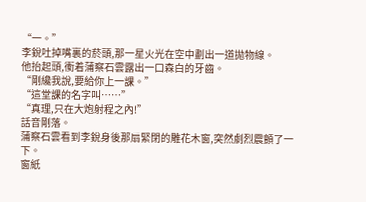“一。”
李銳吐掉嘴裏的菸頭,那一星火光在空中劃出一道拋物線。
他抬起頭,衝着蒲察石雲露出一口森白的牙齒。
“剛纔我說,要給你上一課。”
“這堂課的名字叫……”
“真理,只在大炮射程之內!”
話音剛落。
蒲察石雲看到李銳身後那扇緊閉的雕花木窗,突然劇烈震顫了一下。
窗紙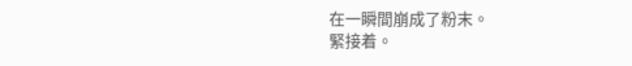在一瞬間崩成了粉末。
緊接着。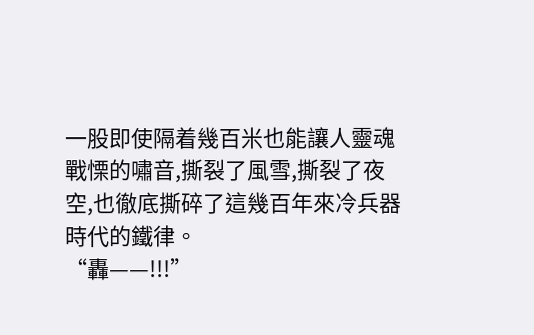一股即使隔着幾百米也能讓人靈魂戰慄的嘯音,撕裂了風雪,撕裂了夜空,也徹底撕碎了這幾百年來冷兵器時代的鐵律。
“轟——!!!”